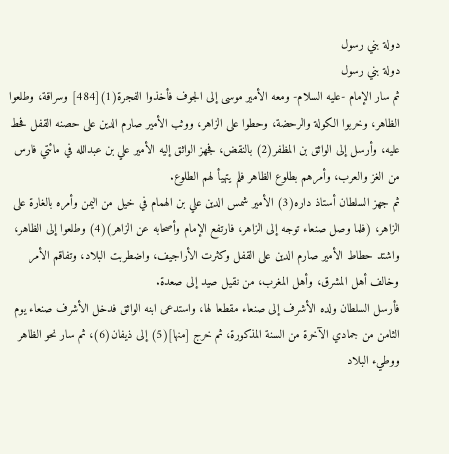دولة بني رسول
دولة بني رسول
ثم سار الإمام -عليه السلام- ومعه الأمير موسى إلى الجوف فأخذوا الفجرة(1)[484] وسراقة، وطلعوا الظاهر، وخربوا الكولة والرحضة، وحطوا على الزاهر، ووثب الأمير صارم الدين على حصنه القفل فحط عليه، وأرسل إلى الواثق بن المظفر(2) بالنقض، فجهز الواثق إليه الأمير علي بن عبدالله في مائتي فارس من الغز والعرب، وأمرهم بطلوع الظاهر فلم يتهيأ لهم الطلوع.
ثم جهز السلطان أستاذ داره(3) الأمير شمس الدين علي بن الهمام في خيل من اليمن وأمره بالغارة على الزاهر، (فلما وصل صنعاء توجه إلى الزاهر، فارتفع الإمام وأصحابه عن الزاهر)(4) وطلعوا إلى الظاهر، واشتد حطاط الأمير صارم الدين على القفل وكثرت الأراجيف، واضطربت البلاد، وتفاقم الأمر وخالف أهل المشرق، وأهل المغرب، من نقيل صيد إلى صعدة.
فأرسل السلطان ولده الأشرف إلى صنعاء مقطعا لها، واستدعى ابنه الواثق فدخل الأشرف صنعاء يوم الثامن من جمادي الآخرة من السنة المذكورة، ثم خرج [منها](5) إلى ذيفان(6)، ثم سار نحو الظاهر ووطيء البلاد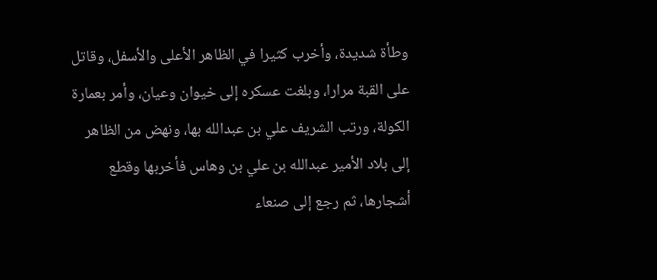وطأة شديدة، وأخرب كثيرا في الظاهر الأعلى والأسفل، وقاتل على القبة مرارا، وبلغت عسكره إلى خيوان وعيان، وأمر بعمارة الكولة، ورتب الشريف علي بن عبدالله بها، ونهض من الظاهر إلى بلاد الأمير عبدالله بن علي بن وهاس فأخربها وقطع أشجارها، ثم رجع إلى صنعاء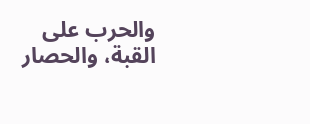والحرب على القبة، والحصار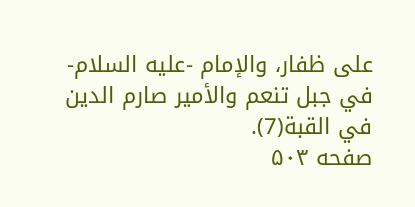على ظفار، والإمام -عليه السلام- في جبل تنعم والأمير صارم الدين في القبة(7).
صفحه ۵۰۳